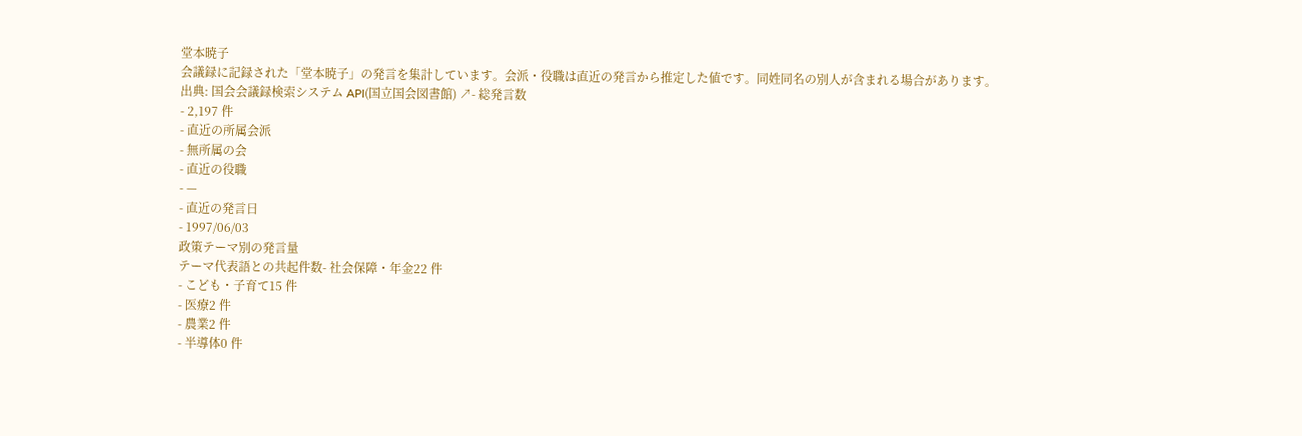堂本暁子
会議録に記録された「堂本暁子」の発言を集計しています。会派・役職は直近の発言から推定した値です。同姓同名の別人が含まれる場合があります。
出典: 国会会議録検索システム API(国立国会図書館) ↗- 総発言数
- 2,197 件
- 直近の所属会派
- 無所属の会
- 直近の役職
- —
- 直近の発言日
- 1997/06/03
政策テーマ別の発言量
テーマ代表語との共起件数- 社会保障・年金22 件
- こども・子育て15 件
- 医療2 件
- 農業2 件
- 半導体0 件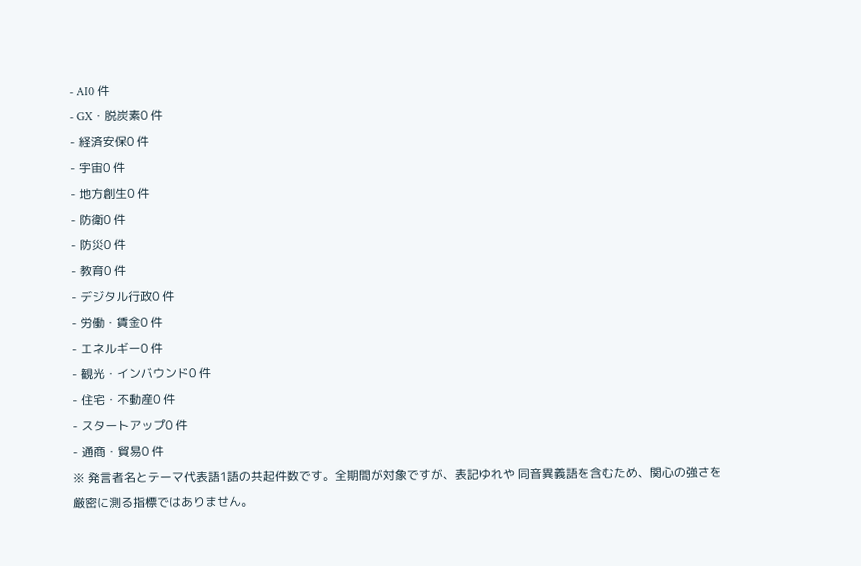- AI0 件
- GX・脱炭素0 件
- 経済安保0 件
- 宇宙0 件
- 地方創生0 件
- 防衛0 件
- 防災0 件
- 教育0 件
- デジタル行政0 件
- 労働・賃金0 件
- エネルギー0 件
- 観光・インバウンド0 件
- 住宅・不動産0 件
- スタートアップ0 件
- 通商・貿易0 件
※ 発言者名とテーマ代表語1語の共起件数です。全期間が対象ですが、表記ゆれや 同音異義語を含むため、関心の強さを厳密に測る指標ではありません。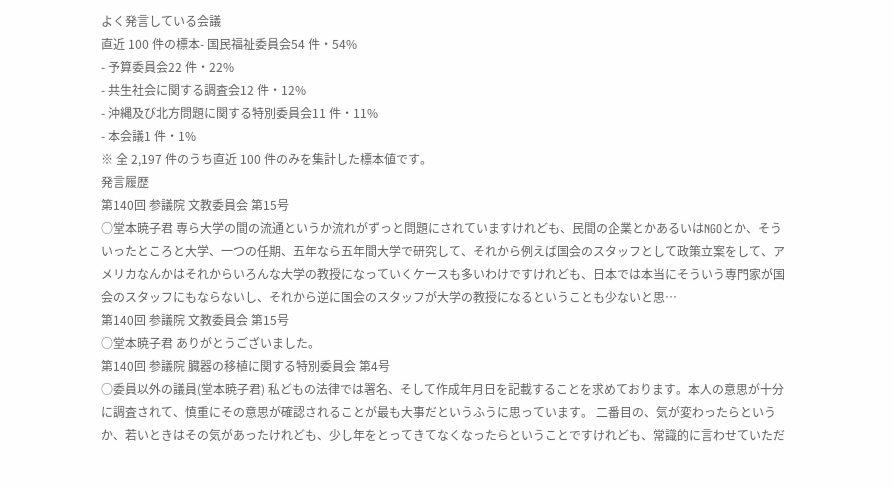よく発言している会議
直近 100 件の標本- 国民福祉委員会54 件・54%
- 予算委員会22 件・22%
- 共生社会に関する調査会12 件・12%
- 沖縄及び北方問題に関する特別委員会11 件・11%
- 本会議1 件・1%
※ 全 2,197 件のうち直近 100 件のみを集計した標本値です。
発言履歴
第140回 参議院 文教委員会 第15号
○堂本暁子君 専ら大学の間の流通というか流れがずっと問題にされていますけれども、民間の企業とかあるいはNGOとか、そういったところと大学、一つの任期、五年なら五年間大学で研究して、それから例えば国会のスタッフとして政策立案をして、アメリカなんかはそれからいろんな大学の教授になっていくケースも多いわけですけれども、日本では本当にそういう専門家が国会のスタッフにもならないし、それから逆に国会のスタッフが大学の教授になるということも少ないと思…
第140回 参議院 文教委員会 第15号
○堂本暁子君 ありがとうございました。
第140回 参議院 臓器の移植に関する特別委員会 第4号
○委員以外の議員(堂本暁子君) 私どもの法律では署名、そして作成年月日を記載することを求めております。本人の意思が十分に調査されて、慎重にその意思が確認されることが最も大事だというふうに思っています。 二番目の、気が変わったらというか、若いときはその気があったけれども、少し年をとってきてなくなったらということですけれども、常識的に言わせていただ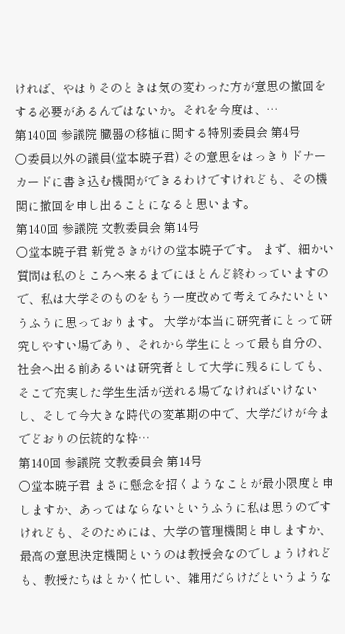ければ、やはりそのときは気の変わった方が意思の撤回をする必要があるんではないか。それを今度は、…
第140回 参議院 臓器の移植に関する特別委員会 第4号
○委員以外の議員(堂本暁子君) その意思をはっきりドナーカードに書き込む機関ができるわけですけれども、その機関に撤回を申し出ることになると思います。
第140回 参議院 文教委員会 第14号
○堂本暁子君 新党さきがけの堂本暁子です。 まず、細かい質問は私のところへ来るまでにほとんど終わっていますので、私は大学そのものをもう一度改めて考えてみたいというふうに思っております。 大学が本当に研究者にとって研究しやすい場であり、それから学生にとって最も自分の、社会へ出る前あるいは研究者として大学に残るにしても、そこで充実した学生生活が送れる場でなければいけないし、そして今大きな時代の変革期の中で、大学だけが今までどおりの伝統的な枠…
第140回 参議院 文教委員会 第14号
○堂本暁子君 まさに懸念を招くようなことが最小限度と申しますか、あってはならないというふうに私は思うのですけれども、そのためには、大学の管理機関と申しますか、最高の意思決定機関というのは教授会なのでしょうけれども、教授たちはとかく忙しい、雑用だらけだというような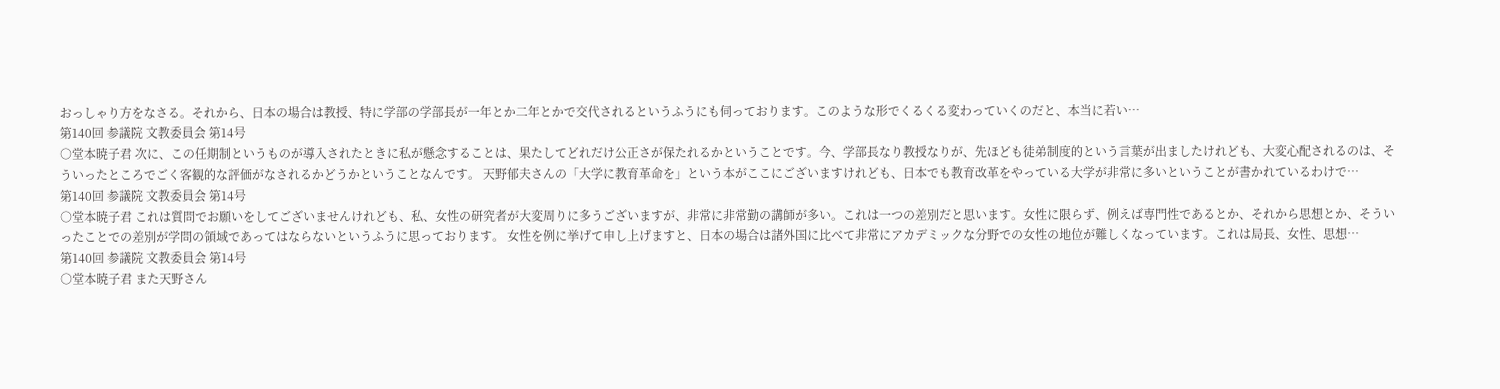おっしゃり方をなさる。それから、日本の場合は教授、特に学部の学部長が一年とか二年とかで交代されるというふうにも伺っております。このような形でくるくる変わっていくのだと、本当に若い…
第140回 参議院 文教委員会 第14号
○堂本暁子君 次に、この任期制というものが導入されたときに私が懸念することは、果たしてどれだけ公正さが保たれるかということです。今、学部長なり教授なりが、先ほども徒弟制度的という言葉が出ましたけれども、大変心配されるのは、そういったところでごく客観的な評価がなされるかどうかということなんです。 天野郁夫さんの「大学に教育革命を」という本がここにございますけれども、日本でも教育改革をやっている大学が非常に多いということが書かれているわけで…
第140回 参議院 文教委員会 第14号
○堂本暁子君 これは質問でお願いをしてございませんけれども、私、女性の研究者が大変周りに多うございますが、非常に非常勤の講師が多い。これは一つの差別だと思います。女性に限らず、例えば専門性であるとか、それから思想とか、そういったことでの差別が学問の領域であってはならないというふうに思っております。 女性を例に挙げて申し上げますと、日本の場合は諸外国に比べて非常にアカデミックな分野での女性の地位が難しくなっています。これは局長、女性、思想…
第140回 参議院 文教委員会 第14号
○堂本暁子君 また天野さん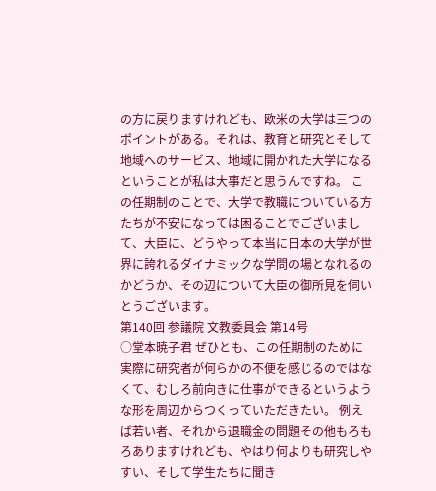の方に戻りますけれども、欧米の大学は三つのポイントがある。それは、教育と研究とそして地域へのサービス、地域に開かれた大学になるということが私は大事だと思うんですね。 この任期制のことで、大学で教職についている方たちが不安になっては困ることでございまして、大臣に、どうやって本当に日本の大学が世界に誇れるダイナミックな学問の場となれるのかどうか、その辺について大臣の御所見を伺いとうございます。
第140回 参議院 文教委員会 第14号
○堂本暁子君 ぜひとも、この任期制のために実際に研究者が何らかの不便を感じるのではなくて、むしろ前向きに仕事ができるというような形を周辺からつくっていただきたい。 例えば若い者、それから退職金の問題その他もろもろありますけれども、やはり何よりも研究しやすい、そして学生たちに聞き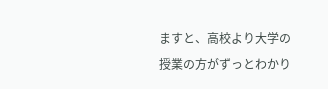ますと、高校より大学の授業の方がずっとわかり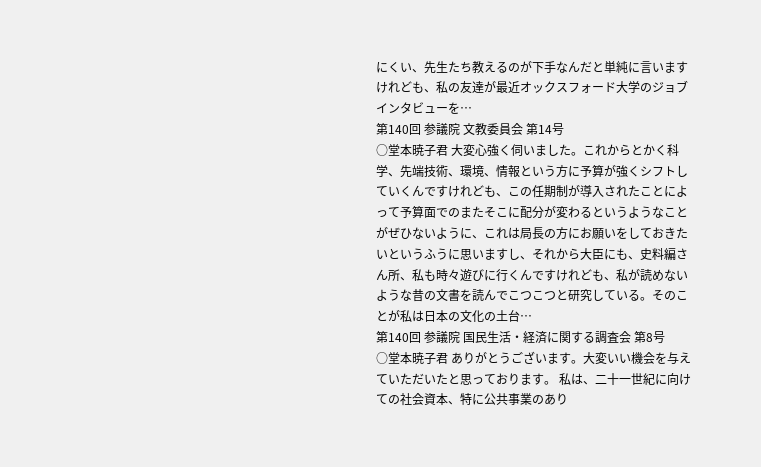にくい、先生たち教えるのが下手なんだと単純に言いますけれども、私の友達が最近オックスフォード大学のジョブインタビューを…
第140回 参議院 文教委員会 第14号
○堂本暁子君 大変心強く伺いました。これからとかく科学、先端技術、環境、情報という方に予算が強くシフトしていくんですけれども、この任期制が導入されたことによって予算面でのまたそこに配分が変わるというようなことがぜひないように、これは局長の方にお願いをしておきたいというふうに思いますし、それから大臣にも、史料編さん所、私も時々遊びに行くんですけれども、私が読めないような昔の文書を読んでこつこつと研究している。そのことが私は日本の文化の土台…
第140回 参議院 国民生活・経済に関する調査会 第8号
○堂本暁子君 ありがとうございます。大変いい機会を与えていただいたと思っております。 私は、二十一世紀に向けての社会資本、特に公共事業のあり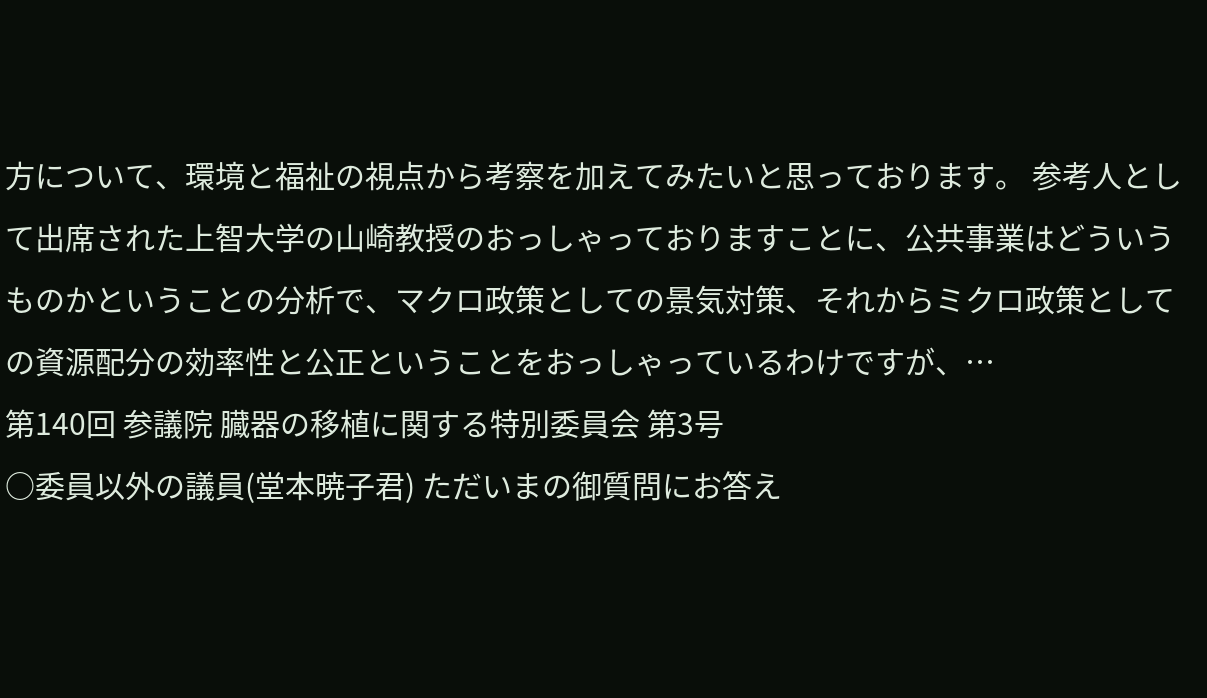方について、環境と福祉の視点から考察を加えてみたいと思っております。 参考人として出席された上智大学の山崎教授のおっしゃっておりますことに、公共事業はどういうものかということの分析で、マクロ政策としての景気対策、それからミクロ政策としての資源配分の効率性と公正ということをおっしゃっているわけですが、…
第140回 参議院 臓器の移植に関する特別委員会 第3号
○委員以外の議員(堂本暁子君) ただいまの御質問にお答え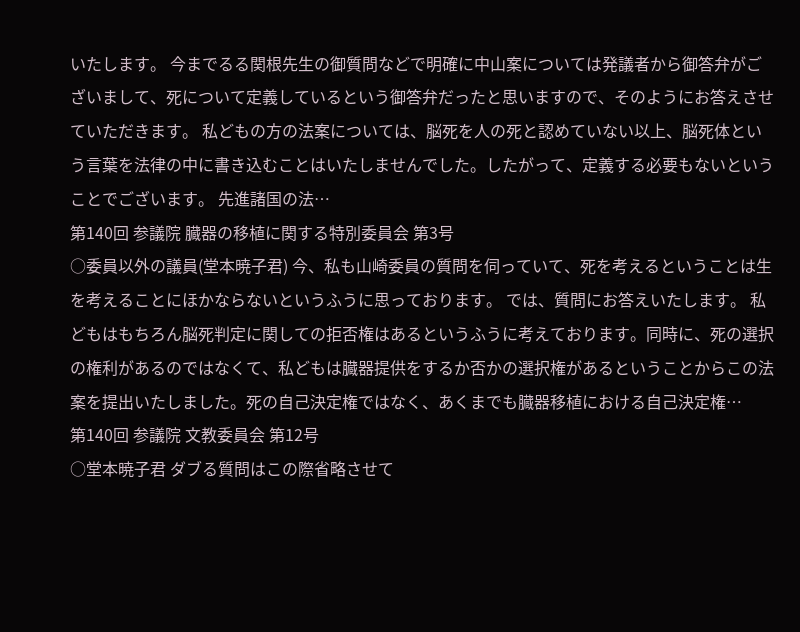いたします。 今までるる関根先生の御質問などで明確に中山案については発議者から御答弁がございまして、死について定義しているという御答弁だったと思いますので、そのようにお答えさせていただきます。 私どもの方の法案については、脳死を人の死と認めていない以上、脳死体という言葉を法律の中に書き込むことはいたしませんでした。したがって、定義する必要もないということでございます。 先進諸国の法…
第140回 参議院 臓器の移植に関する特別委員会 第3号
○委員以外の議員(堂本暁子君) 今、私も山崎委員の質問を伺っていて、死を考えるということは生を考えることにほかならないというふうに思っております。 では、質問にお答えいたします。 私どもはもちろん脳死判定に関しての拒否権はあるというふうに考えております。同時に、死の選択の権利があるのではなくて、私どもは臓器提供をするか否かの選択権があるということからこの法案を提出いたしました。死の自己決定権ではなく、あくまでも臓器移植における自己決定権…
第140回 参議院 文教委員会 第12号
○堂本暁子君 ダブる質問はこの際省略させて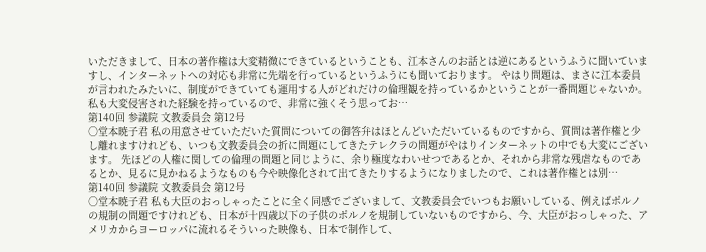いただきまして、日本の著作権は大変精微にできているということも、江本さんのお話とは逆にあるというふうに聞いていますし、インターネットへの対応も非常に先端を行っているというふうにも聞いております。 やはり問題は、まさに江本委員が言われたみたいに、制度ができていても運用する人がどれだけの倫理観を持っているかということが一番問題じゃないか。私も大変侵害された経験を持っているので、非常に強くそう思ってお…
第140回 参議院 文教委員会 第12号
○堂本暁子君 私の用意させていただいた質問についての御答弁はほとんどいただいているものですから、質問は著作権と少し離れますけれども、いつも文教委員会の折に問題にしてきたテレクラの問題がやはりインターネットの中でも大変にございます。 先ほどの人権に関しての倫理の問題と同じように、余り極度なわいせつであるとか、それから非常な残虐なものであるとか、見るに見かねるようなものも今や映像化されて出てきたりするようになりましたので、これは著作権とは別…
第140回 参議院 文教委員会 第12号
○堂本暁子君 私も大臣のおっしゃったことに全く同感でございまして、文教委員会でいつもお願いしている、例えばポルノの規制の問題ですけれども、日本が十四歳以下の子供のポルノを規制していないものですから、今、大臣がおっしゃった、アメリカからヨーロッパに流れるそういった映像も、日本で制作して、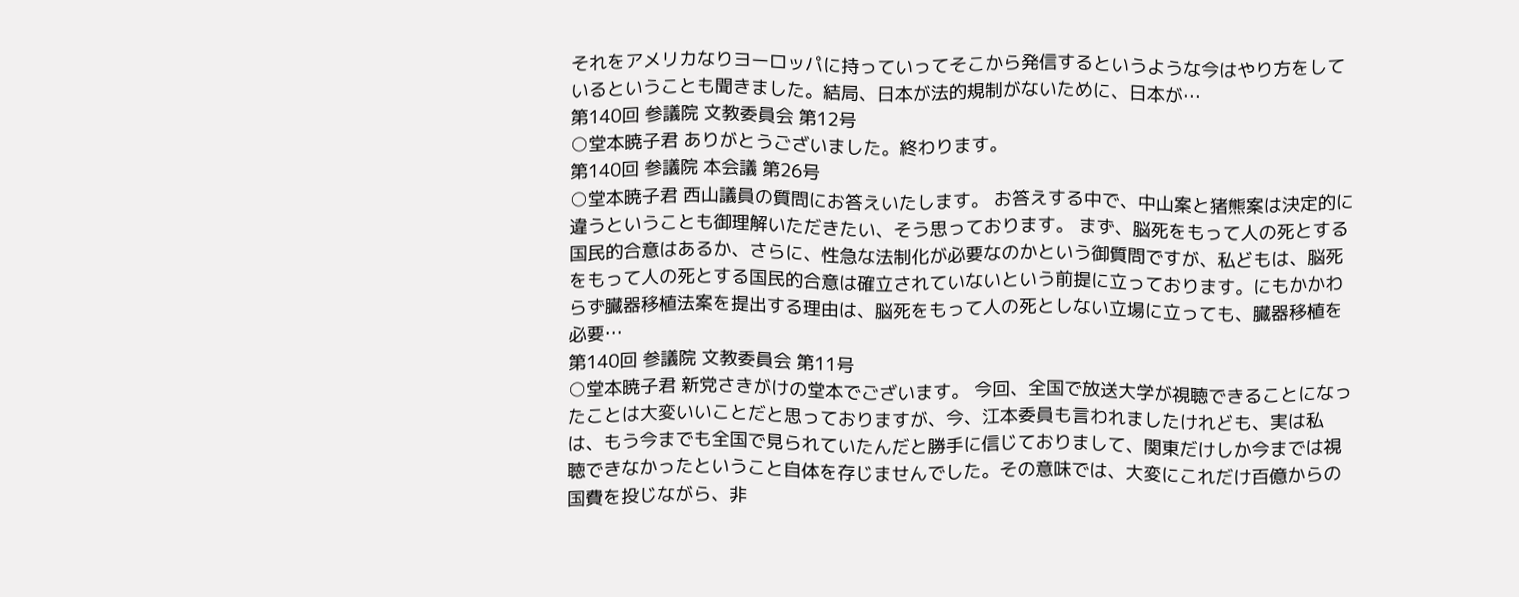それをアメリカなりヨーロッパに持っていってそこから発信するというような今はやり方をしているということも聞きました。結局、日本が法的規制がないために、日本が…
第140回 参議院 文教委員会 第12号
○堂本暁子君 ありがとうございました。終わります。
第140回 参議院 本会議 第26号
○堂本暁子君 西山議員の質問にお答えいたします。 お答えする中で、中山案と猪熊案は決定的に違うということも御理解いただきたい、そう思っております。 まず、脳死をもって人の死とする国民的合意はあるか、さらに、性急な法制化が必要なのかという御質問ですが、私どもは、脳死をもって人の死とする国民的合意は確立されていないという前提に立っております。にもかかわらず臓器移植法案を提出する理由は、脳死をもって人の死としない立場に立っても、臓器移植を必要…
第140回 参議院 文教委員会 第11号
○堂本暁子君 新党さきがけの堂本でございます。 今回、全国で放送大学が視聴できることになったことは大変いいことだと思っておりますが、今、江本委員も言われましたけれども、実は私は、もう今までも全国で見られていたんだと勝手に信じておりまして、関東だけしか今までは視聴できなかったということ自体を存じませんでした。その意味では、大変にこれだけ百億からの国費を投じながら、非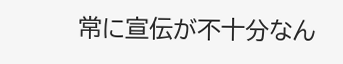常に宣伝が不十分なん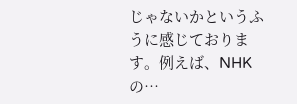じゃないかというふうに感じております。例えば、NHKの…